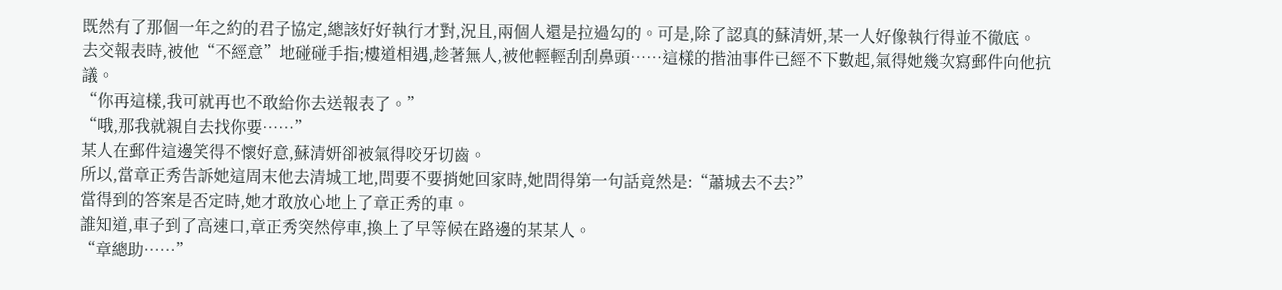既然有了那個一年之約的君子協定,總該好好執行才對,況且,兩個人還是拉過勾的。可是,除了認真的蘇清妍,某一人好像執行得並不徹底。
去交報表時,被他“不經意”地碰碰手指;樓道相遇,趁著無人,被他輕輕刮刮鼻頭……這樣的揩油事件已經不下數起,氣得她幾次寫郵件向他抗議。
“你再這樣,我可就再也不敢給你去送報表了。”
“哦,那我就親自去找你要……”
某人在郵件這邊笑得不懷好意,蘇清妍卻被氣得咬牙切齒。
所以,當章正秀告訴她這周末他去清城工地,問要不要捎她回家時,她問得第一句話竟然是:“蕭城去不去?”
當得到的答案是否定時,她才敢放心地上了章正秀的車。
誰知道,車子到了高速口,章正秀突然停車,換上了早等候在路邊的某某人。
“章總助……”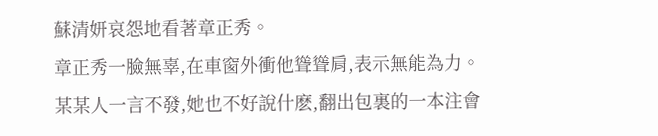蘇清妍哀怨地看著章正秀。
章正秀一臉無辜,在車窗外衝他聳聳肩,表示無能為力。
某某人一言不發,她也不好說什麽,翻出包裏的一本注會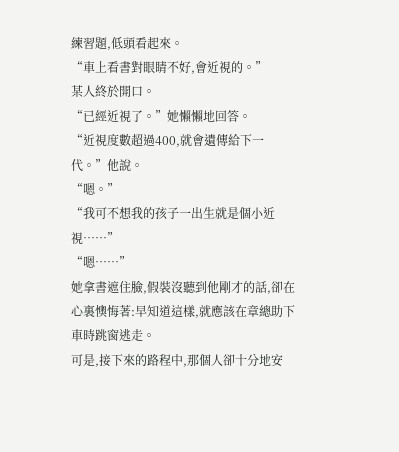練習題,低頭看起來。
“車上看書對眼睛不好,會近視的。”
某人終於開口。
“已經近視了。”她懶懶地回答。
“近視度數超過400,就會遺傳給下一代。”他說。
“嗯。”
“我可不想我的孩子一出生就是個小近視……”
“嗯……”
她拿書遮住臉,假裝沒聽到他剛才的話,卻在心裏懊悔著:早知道這樣,就應該在章總助下車時跳窗逃走。
可是,接下來的路程中,那個人卻十分地安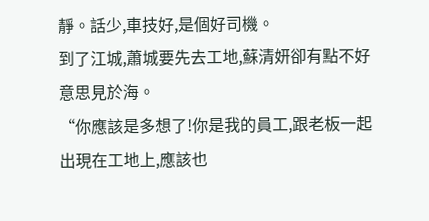靜。話少,車技好,是個好司機。
到了江城,蕭城要先去工地,蘇清妍卻有點不好意思見於海。
“你應該是多想了!你是我的員工,跟老板一起出現在工地上,應該也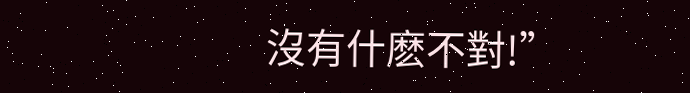沒有什麽不對!”